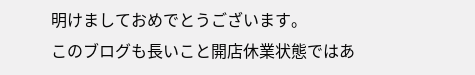明けましておめでとうございます。
このブログも長いこと開店休業状態ではあ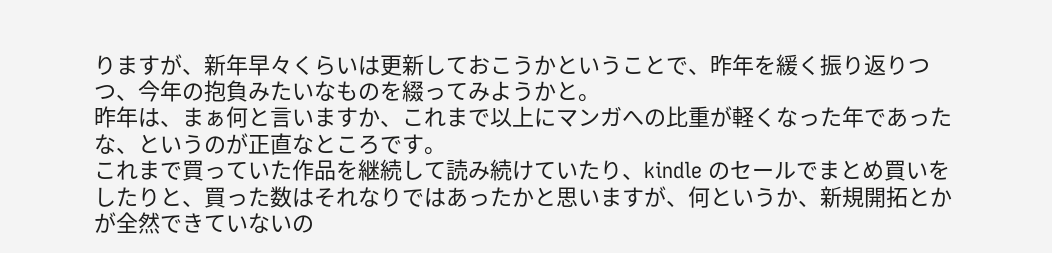りますが、新年早々くらいは更新しておこうかということで、昨年を緩く振り返りつつ、今年の抱負みたいなものを綴ってみようかと。
昨年は、まぁ何と言いますか、これまで以上にマンガへの比重が軽くなった年であったな、というのが正直なところです。
これまで買っていた作品を継続して読み続けていたり、kindle のセールでまとめ買いをしたりと、買った数はそれなりではあったかと思いますが、何というか、新規開拓とかが全然できていないの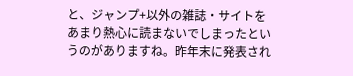と、ジャンプ+以外の雑誌・サイトをあまり熱心に読まないでしまったというのがありますね。昨年末に発表され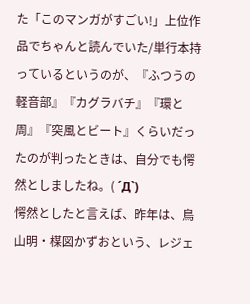た「このマンガがすごい!」上位作品でちゃんと読んでいた/単行本持っているというのが、『ふつうの軽音部』『カグラバチ』『環と周』『突風とビート』くらいだったのが判ったときは、自分でも愕然としましたね。( ´Д`)
愕然としたと言えば、昨年は、鳥山明・楳図かずおという、レジェ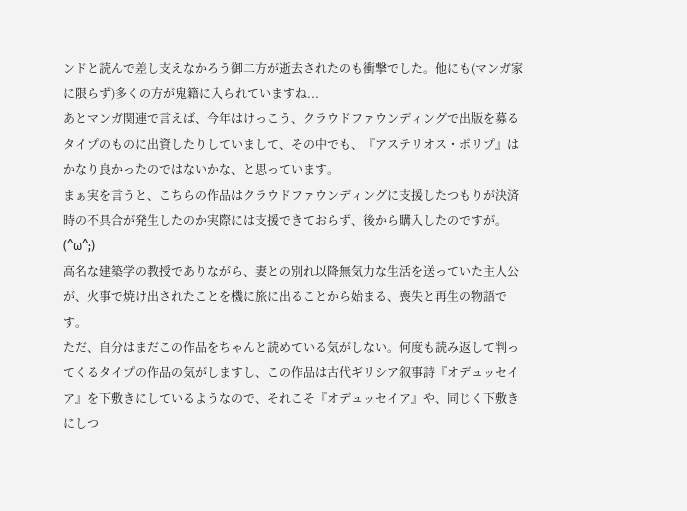ンドと読んで差し支えなかろう御二方が逝去されたのも衝撃でした。他にも(マンガ家に限らず)多くの方が鬼籍に入られていますね...
あとマンガ関連で言えば、今年はけっこう、クラウドファウンディングで出版を募るタイプのものに出資したりしていまして、その中でも、『アステリオス・ポリプ』はかなり良かったのではないかな、と思っています。
まぁ実を言うと、こちらの作品はクラウドファウンディングに支援したつもりが決済時の不具合が発生したのか実際には支援できておらず、後から購入したのですが。(^ω^;)
高名な建築学の教授でありながら、妻との別れ以降無気力な生活を送っていた主人公が、火事で焼け出されたことを機に旅に出ることから始まる、喪失と再生の物語です。
ただ、自分はまだこの作品をちゃんと読めている気がしない。何度も読み返して判ってくるタイプの作品の気がしますし、この作品は古代ギリシア叙事詩『オデュッセイア』を下敷きにしているようなので、それこそ『オデュッセイア』や、同じく下敷きにしつ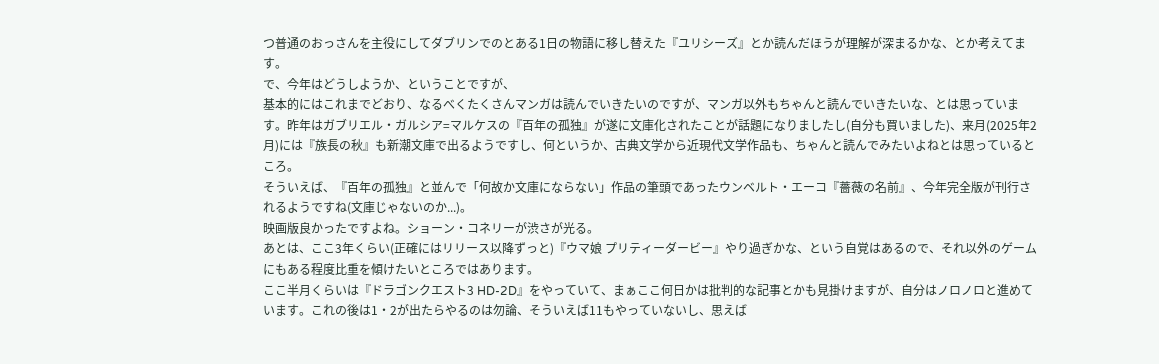つ普通のおっさんを主役にしてダブリンでのとある1日の物語に移し替えた『ユリシーズ』とか読んだほうが理解が深まるかな、とか考えてます。
で、今年はどうしようか、ということですが、
基本的にはこれまでどおり、なるべくたくさんマンガは読んでいきたいのですが、マンガ以外もちゃんと読んでいきたいな、とは思っています。昨年はガブリエル・ガルシア=マルケスの『百年の孤独』が遂に文庫化されたことが話題になりましたし(自分も買いました)、来月(2025年2月)には『族長の秋』も新潮文庫で出るようですし、何というか、古典文学から近現代文学作品も、ちゃんと読んでみたいよねとは思っているところ。
そういえば、『百年の孤独』と並んで「何故か文庫にならない」作品の筆頭であったウンベルト・エーコ『薔薇の名前』、今年完全版が刊行されるようですね(文庫じゃないのか...)。
映画版良かったですよね。ショーン・コネリーが渋さが光る。
あとは、ここ3年くらい(正確にはリリース以降ずっと)『ウマ娘 プリティーダービー』やり過ぎかな、という自覚はあるので、それ以外のゲームにもある程度比重を傾けたいところではあります。
ここ半月くらいは『ドラゴンクエスト3 HD-2D』をやっていて、まぁここ何日かは批判的な記事とかも見掛けますが、自分はノロノロと進めています。これの後は1・2が出たらやるのは勿論、そういえば11もやっていないし、思えば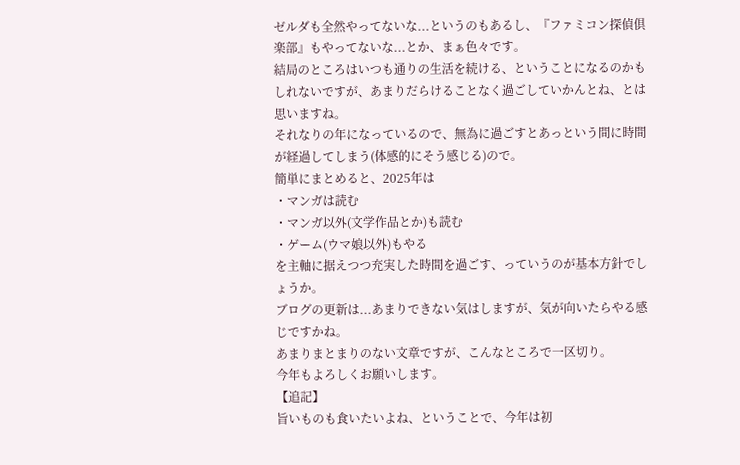ゼルダも全然やってないな...というのもあるし、『ファミコン探偵倶楽部』もやってないな...とか、まぁ色々です。
結局のところはいつも通りの生活を続ける、ということになるのかもしれないですが、あまりだらけることなく過ごしていかんとね、とは思いますね。
それなりの年になっているので、無為に過ごすとあっという間に時間が経過してしまう(体感的にそう感じる)ので。
簡単にまとめると、2025年は
・マンガは読む
・マンガ以外(文学作品とか)も読む
・ゲーム(ウマ娘以外)もやる
を主軸に据えつつ充実した時間を過ごす、っていうのが基本方針でしょうか。
ブログの更新は...あまりできない気はしますが、気が向いたらやる感じですかね。
あまりまとまりのない文章ですが、こんなところで一区切り。
今年もよろしくお願いします。
【追記】
旨いものも食いたいよね、ということで、今年は初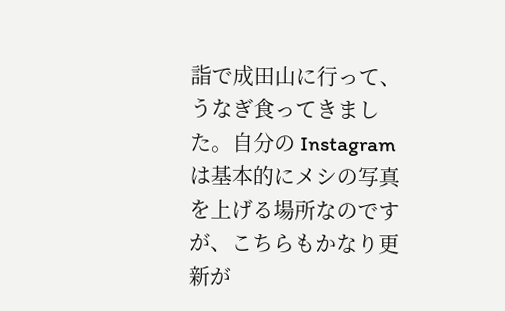詣で成田山に行って、うなぎ食ってきました。自分の Instagram は基本的にメシの写真を上げる場所なのですが、こちらもかなり更新が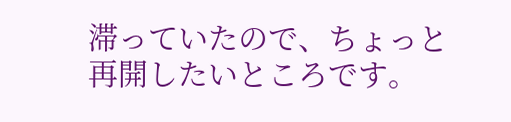滞っていたので、ちょっと再開したいところです。